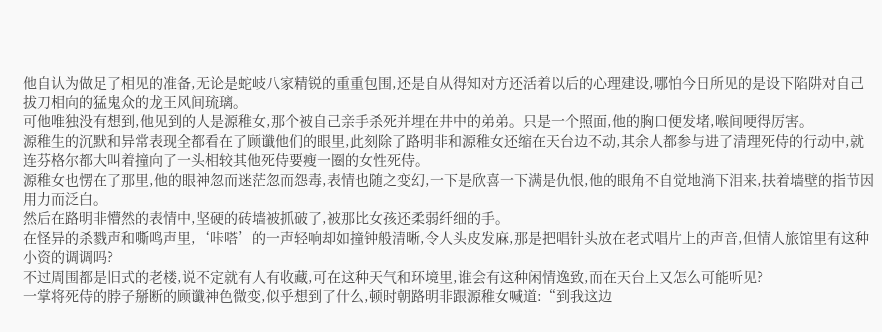他自认为做足了相见的准备,无论是蛇岐八家精锐的重重包围,还是自从得知对方还活着以后的心理建设,哪怕今日所见的是设下陷阱对自己拔刀相向的猛鬼众的龙王风间琉璃。
可他唯独没有想到,他见到的人是源稚女,那个被自己亲手杀死并埋在井中的弟弟。只是一个照面,他的胸口便发堵,喉间哽得厉害。
源稚生的沉默和异常表现全都看在了顾谶他们的眼里,此刻除了路明非和源稚女还缩在天台边不动,其余人都参与进了清理死侍的行动中,就连芬格尔都大叫着撞向了一头相较其他死侍要瘦一圈的女性死侍。
源稚女也愣在了那里,他的眼神忽而迷茫忽而怨毒,表情也随之变幻,一下是欣喜一下满是仇恨,他的眼角不自觉地淌下泪来,扶着墙壁的指节因用力而泛白。
然后在路明非懵然的表情中,坚硬的砖墙被抓破了,被那比女孩还柔弱纤细的手。
在怪异的杀戮声和嘶鸣声里,‘咔嗒’的一声轻响却如撞钟般清晰,令人头皮发麻,那是把唱针头放在老式唱片上的声音,但情人旅馆里有这种小资的调调吗?
不过周围都是旧式的老楼,说不定就有人有收藏,可在这种天气和环境里,谁会有这种闲情逸致,而在天台上又怎么可能听见?
一掌将死侍的脖子掰断的顾谶神色微变,似乎想到了什么,顿时朝路明非跟源稚女喊道:“到我这边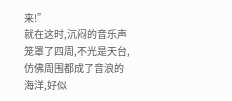来!”
就在这时,沉闷的音乐声笼罩了四周,不光是天台,仿佛周围都成了音浪的海洋,好似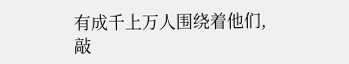有成千上万人围绕着他们,敲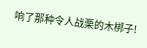响了那种令人战栗的木梆子!